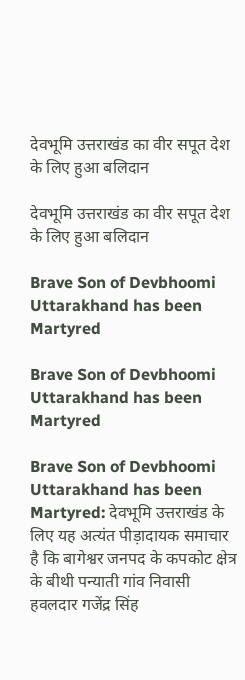देवभूमि उत्तराखंड का वीर सपूत देश के लिए हुआ बलिदान

देवभूमि उत्तराखंड का वीर सपूत देश के लिए हुआ बलिदान

Brave Son of Devbhoomi Uttarakhand has been Martyred

Brave Son of Devbhoomi Uttarakhand has been Martyred

Brave Son of Devbhoomi Uttarakhand has been Martyred: देवभूमि उत्तराखंड के लिए यह अत्यंत पीड़ादायक समाचार है कि बागेश्वर जनपद के कपकोट क्षेत्र के बीथी पन्याती गांव निवासी हवलदार गजेंद्र सिंह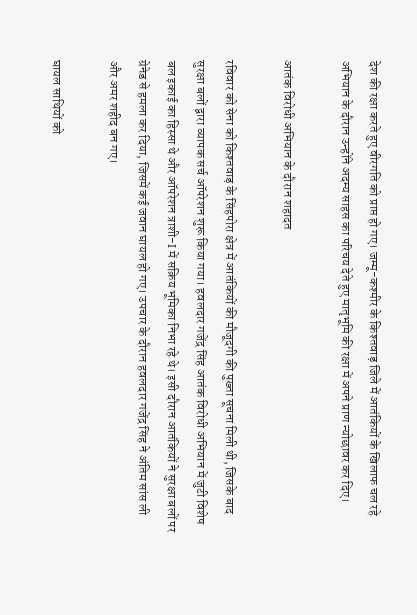देश की रक्षा करते हुए वीरगति को प्राप्त हो गए। जम्मू-कश्मीर के किश्तवाड़ जिले में आतंकियों के खिलाफ चल रहे अभियान के दौरान उन्होंने अदम्य साहस का परिचय देते हुए मातृभूमि की रक्षा में अपने प्राण न्योछावर कर दिए।

आतंक विरोधी अभियान के दौरान शहादत

रविवार को सेना को किश्तवाड़ के सिंहपोरा क्षेत्र में आतंकियों की मौजूदगी की पुख्ता सूचना मिली थी, जिसके बाद सुरक्षा बलों द्वारा व्यापक सर्च ऑपरेशन शुरू किया गया। हवलदार गजेंद्र सिंह आतंक विरोधी अभियान में जुटी विशेष बल इकाई का हिस्सा थे और ऑपरेशन त्राशी-I में सक्रिय भूमिका निभा रहे थे। इसी दौरान आतंकियों ने सुरक्षा बलों पर ग्रेनेड से हमला कर दिया, जिसमें कई जवान घायल हो गए। उपचार के दौरान हवलदार गजेंद्र सिंह ने अंतिम सांस ली और अमर शहीद बन गए।

घायल साथियों को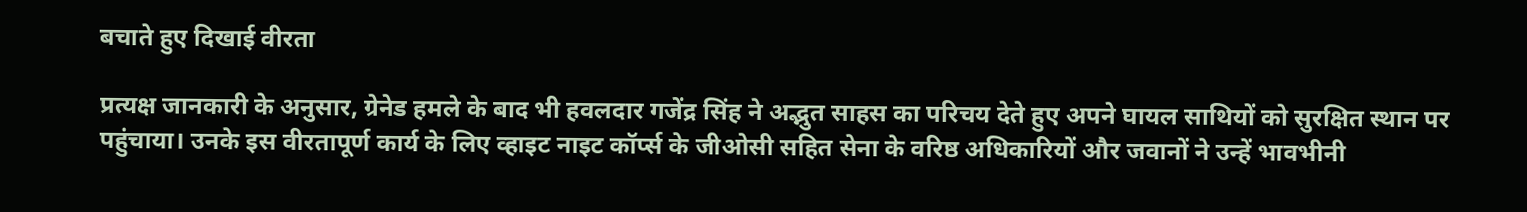बचाते हुए दिखाई वीरता

प्रत्यक्ष जानकारी के अनुसार, ग्रेनेड हमले के बाद भी हवलदार गजेंद्र सिंह ने अद्भुत साहस का परिचय देते हुए अपने घायल साथियों को सुरक्षित स्थान पर पहुंचाया। उनके इस वीरतापूर्ण कार्य के लिए व्हाइट नाइट कॉर्प्स के जीओसी सहित सेना के वरिष्ठ अधिकारियों और जवानों ने उन्हें भावभीनी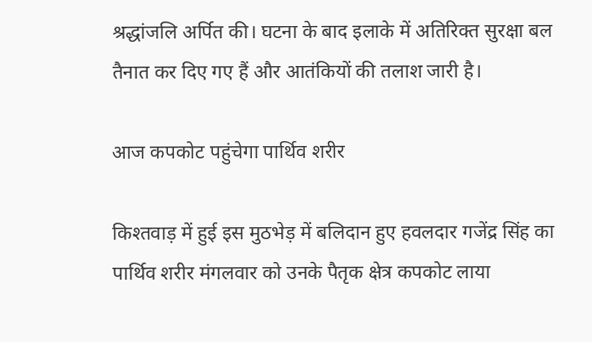श्रद्धांजलि अर्पित की। घटना के बाद इलाके में अतिरिक्त सुरक्षा बल तैनात कर दिए गए हैं और आतंकियों की तलाश जारी है।

आज कपकोट पहुंचेगा पार्थिव शरीर

किश्तवाड़ में हुई इस मुठभेड़ में बलिदान हुए हवलदार गजेंद्र सिंह का पार्थिव शरीर मंगलवार को उनके पैतृक क्षेत्र कपकोट लाया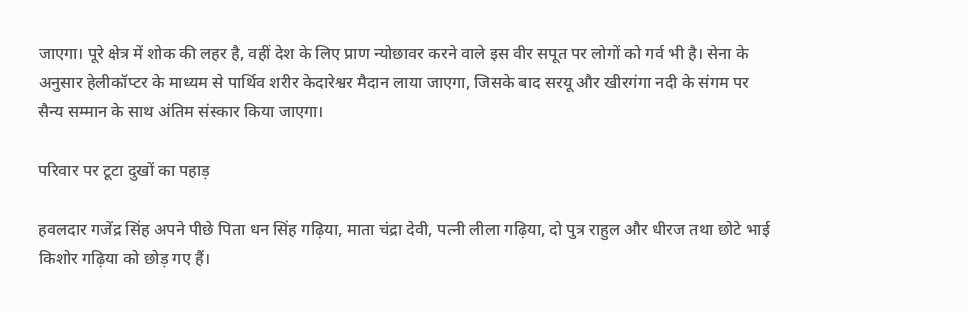जाएगा। पूरे क्षेत्र में शोक की लहर है, वहीं देश के लिए प्राण न्योछावर करने वाले इस वीर सपूत पर लोगों को गर्व भी है। सेना के अनुसार हेलीकॉप्टर के माध्यम से पार्थिव शरीर केदारेश्वर मैदान लाया जाएगा, जिसके बाद सरयू और खीरगंगा नदी के संगम पर सैन्य सम्मान के साथ अंतिम संस्कार किया जाएगा।

परिवार पर टूटा दुखों का पहाड़

हवलदार गजेंद्र सिंह अपने पीछे पिता धन सिंह गढ़िया, माता चंद्रा देवी, पत्नी लीला गढ़िया, दो पुत्र राहुल और धीरज तथा छोटे भाई किशोर गढ़िया को छोड़ गए हैं।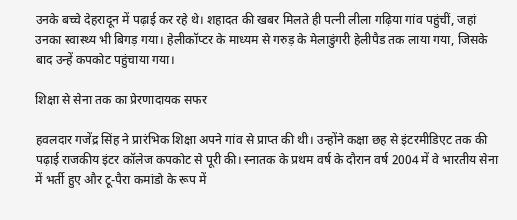उनके बच्चे देहरादून में पढ़ाई कर रहे थे। शहादत की खबर मिलते ही पत्नी लीला गढ़िया गांव पहुंचीं, जहां उनका स्वास्थ्य भी बिगड़ गया। हेलीकॉप्टर के माध्यम से गरुड़ के मेलाडुंगरी हेलीपैड तक लाया गया, जिसके बाद उन्हें कपकोट पहुंचाया गया।

शिक्षा से सेना तक का प्रेरणादायक सफर

हवलदार गजेंद्र सिंह ने प्रारंभिक शिक्षा अपने गांव से प्राप्त की थी। उन्होंने कक्षा छह से इंटरमीडिएट तक की पढ़ाई राजकीय इंटर कॉलेज कपकोट से पूरी की। स्नातक के प्रथम वर्ष के दौरान वर्ष 2004 में वे भारतीय सेना में भर्ती हुए और टू-पैरा कमांडो के रूप में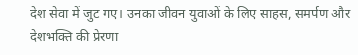देश सेवा में जुट गए। उनका जीवन युवाओं के लिए साहस, समर्पण और देशभक्ति की प्रेरणा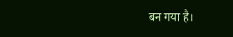बन गया है।